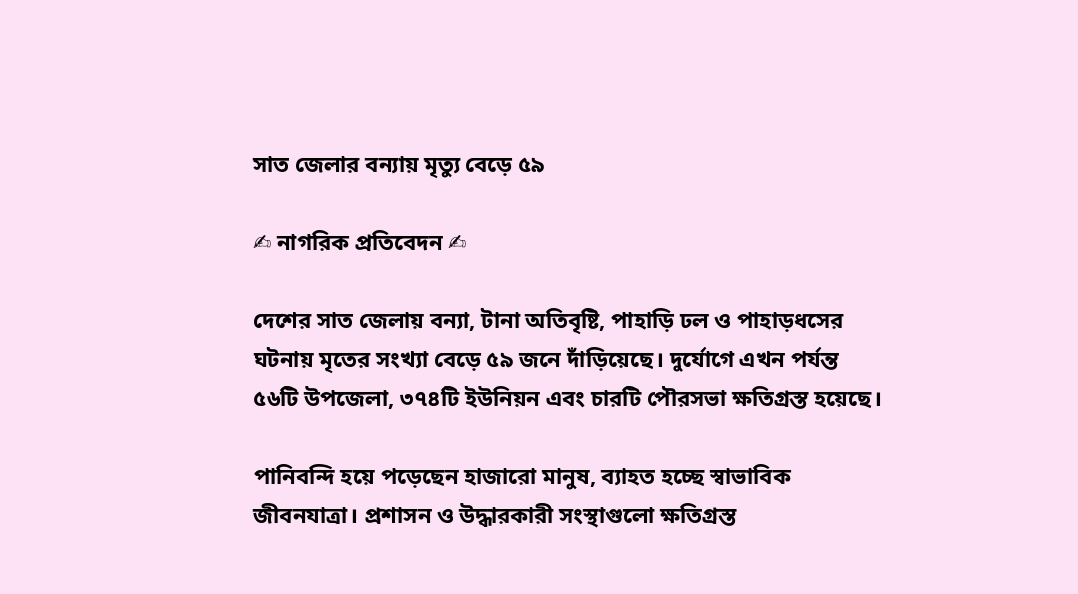সাত জেলার বন্যায় মৃত্যু বেড়ে ৫৯

✍ নাগরিক প্রতিবেদন ✍

দেশের সাত জেলায় বন্যা, টানা অতিবৃষ্টি, পাহাড়ি ঢল ও পাহাড়ধসের ঘটনায় মৃতের সংখ্যা বেড়ে ৫৯ জনে দাঁড়িয়েছে। দুর্যোগে এখন পর্যন্ত ৫৬টি উপজেলা, ৩৭৪টি ইউনিয়ন এবং চারটি পৌরসভা ক্ষতিগ্রস্ত হয়েছে।

পানিবন্দি হয়ে পড়েছেন হাজারো মানুষ, ব্যাহত হচ্ছে স্বাভাবিক জীবনযাত্রা। প্রশাসন ও উদ্ধারকারী সংস্থাগুলো ক্ষতিগ্রস্ত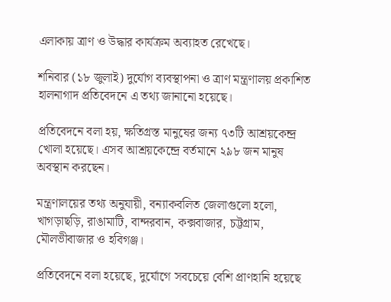এলাকায় ত্রাণ ও উদ্ধার কার্যক্রম অব্যাহত রেখেছে।

শনিবার (১৮ জুলাই) দুর্যোগ ব্যবস্থাপনা ও ত্রাণ মন্ত্রণালয় প্রকাশিত হালনাগাদ প্রতিবেদনে এ তথ্য জানানো হয়েছে।

প্রতিবেদনে বলা হয়, ক্ষতিগ্রস্ত মানুষের জন্য ৭৩টি আশ্রয়কেন্দ্র খোলা হয়েছে। এসব আশ্রয়কেন্দ্রে বর্তমানে ২৯৮ জন মানুষ অবস্থান করছেন।

মন্ত্রণালয়ের তথ্য অনুযায়ী, বন্যাকবলিত জেলাগুলো হলো, খাগড়াছড়ি, রাঙামাটি, বান্দরবান, কক্সবাজার, চট্টগ্রাম, মৌলভীবাজার ও হবিগঞ্জ।

প্রতিবেদনে বলা হয়েছে, দুর্যোগে সবচেয়ে বেশি প্রাণহানি হয়েছে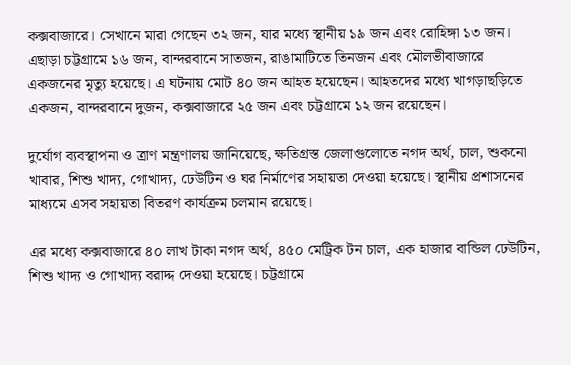কক্সবাজারে। সেখানে মারা গেছেন ৩২ জন, যার মধ্যে স্থানীয় ১৯ জন এবং রোহিঙ্গা ১৩ জন। এছাড়া চট্টগ্রামে ১৬ জন, বান্দরবানে সাতজন, রাঙামাটিতে তিনজন এবং মৌলভীবাজারে একজনের মৃত্যু হয়েছে। এ ঘটনায় মোট ৪০ জন আহত হয়েছেন। আহতদের মধ্যে খাগড়াছড়িতে একজন, বান্দরবানে দুজন, কক্সবাজারে ২৫ জন এবং চট্টগ্রামে ১২ জন রয়েছেন।

দুর্যোগ ব্যবস্থাপনা ও ত্রাণ মন্ত্রণালয় জানিয়েছে, ক্ষতিগ্রস্ত জেলাগুলোতে নগদ অর্থ, চাল, শুকনো খাবার, শিশু খাদ্য, গোখাদ্য, ঢেউটিন ও ঘর নির্মাণের সহায়তা দেওয়া হয়েছে। স্থানীয় প্রশাসনের মাধ্যমে এসব সহায়তা বিতরণ কার্যক্রম চলমান রয়েছে।

এর মধ্যে কক্সবাজারে ৪০ লাখ টাকা নগদ অর্থ, ৪৫০ মেট্রিক টন চাল, এক হাজার বান্ডিল ঢেউটিন, শিশু খাদ্য ও গোখাদ্য বরাদ্দ দেওয়া হয়েছে। চট্টগ্রামে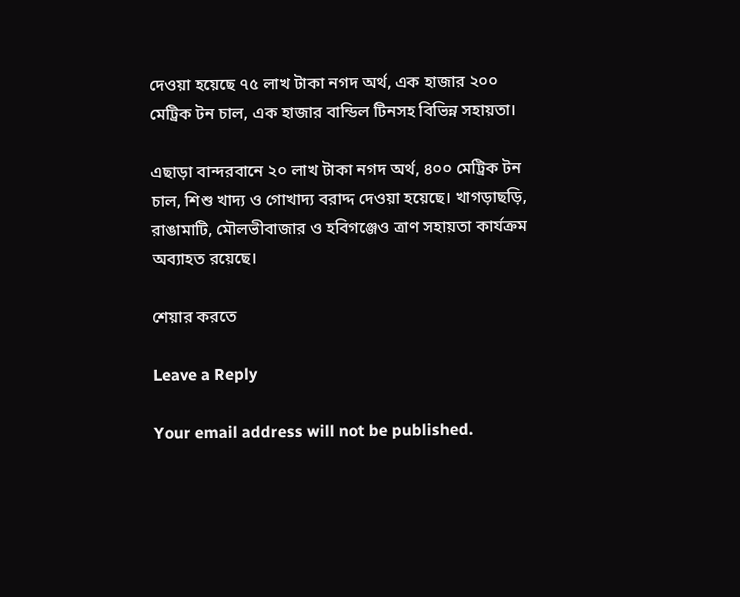দেওয়া হয়েছে ৭৫ লাখ টাকা নগদ অর্থ, এক হাজার ২০০ মেট্রিক টন চাল, এক হাজার বান্ডিল টিনসহ বিভিন্ন সহায়তা।

এছাড়া বান্দরবানে ২০ লাখ টাকা নগদ অর্থ, ৪০০ মেট্রিক টন চাল, শিশু খাদ্য ও গোখাদ্য বরাদ্দ দেওয়া হয়েছে। খাগড়াছড়ি, রাঙামাটি, মৌলভীবাজার ও হবিগঞ্জেও ত্রাণ সহায়তা কার্যক্রম অব্যাহত রয়েছে।

শেয়ার করতে

Leave a Reply

Your email address will not be published.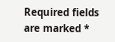Required fields are marked *